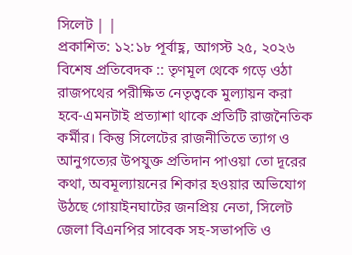সিলেট | |
প্রকাশিত: ১২:১৮ পূর্বাহ্ণ, আগস্ট ২৫, ২০২৬
বিশেষ প্রতিবেদক :: তৃণমূল থেকে গড়ে ওঠা রাজপথের পরীক্ষিত নেতৃত্বকে মুল্যায়ন করা হবে-এমনটাই প্রত্যাশা থাকে প্রতিটি রাজনৈতিক কর্মীর। কিন্তু সিলেটের রাজনীতিতে ত্যাগ ও আনুগত্যের উপযুক্ত প্রতিদান পাওয়া তো দূরের কথা, অবমূল্যায়নের শিকার হওয়ার অভিযোগ উঠছে গোয়াইনঘাটের জনপ্রিয় নেতা, সিলেট জেলা বিএনপির সাবেক সহ-সভাপতি ও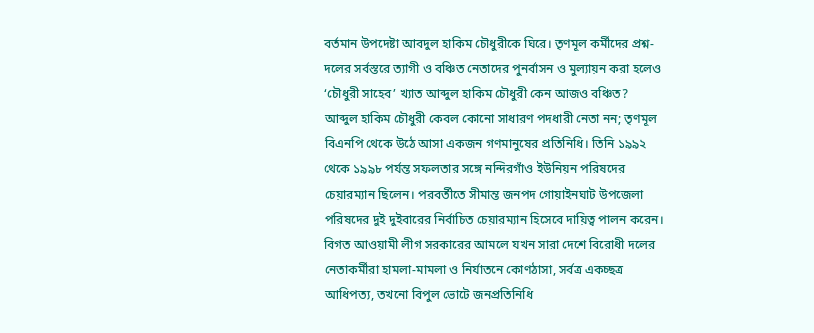বর্তমান উপদেষ্টা আবদুল হাকিম চৌধুরীকে ঘিরে। তৃণমূল কর্মীদের প্রশ্ন-দলের সর্বস্তরে ত্যাগী ও বঞ্চিত নেতাদের পুনর্বাসন ও মুল্যায়ন করা হলেও ‘চৌধুরী সাহেব’ খ্যাত আব্দুল হাকিম চৌধুরী কেন আজও বঞ্চিত?
আব্দুল হাকিম চৌধুরী কেবল কোনো সাধারণ পদধারী নেতা নন; তৃণমূল বিএনপি থেকে উঠে আসা একজন গণমানুষের প্রতিনিধি। তিনি ১৯৯২ থেকে ১৯৯৮ পর্যন্ত সফলতার সঙ্গে নন্দিরগাঁও ইউনিয়ন পরিষদের চেয়ারম্যান ছিলেন। পরবর্তীতে সীমান্ত জনপদ গোয়াইনঘাট উপজেলা পরিষদের দুই দুইবারের নির্বাচিত চেয়ারম্যান হিসেবে দায়িত্ব পালন করেন। বিগত আওয়ামী লীগ সরকারের আমলে যখন সারা দেশে বিরোধী দলের নেতাকর্মীরা হামলা-মামলা ও নির্যাতনে কোণঠাসা, সর্বত্র একচ্ছত্র আধিপত্য, তখনো বিপুল ভোটে জনপ্রতিনিধি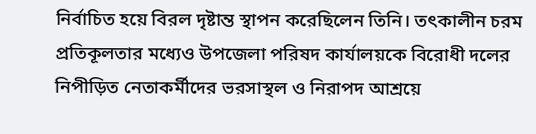নির্বাচিত হয়ে বিরল দৃষ্টান্ত স্থাপন করেছিলেন তিনি। তৎকালীন চরম প্রতিকূলতার মধ্যেও উপজেলা পরিষদ কার্যালয়কে বিরোধী দলের নিপীড়িত নেতাকর্মীদের ভরসাস্থল ও নিরাপদ আশ্রয়ে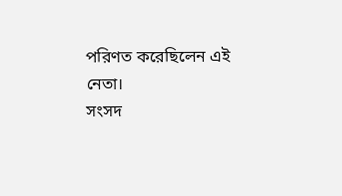পরিণত করেছিলেন এই নেতা।
সংসদ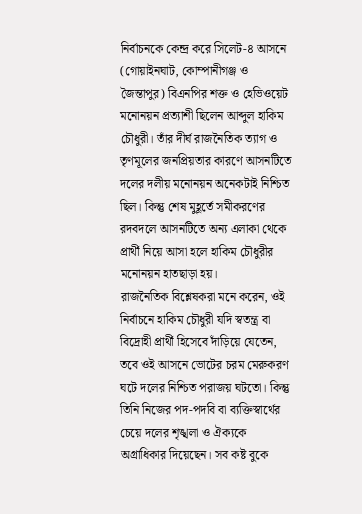নির্বাচনকে কেন্দ্র করে সিলেট-৪ আসনে (গোয়াইনঘাট, কোম্পানীগঞ্জ ও জৈন্তাপুর) বিএনপির শক্ত ও হেভিওয়েট মনোনয়ন প্রত্যাশী ছিলেন আব্দুল হাকিম চৌধুরী। তাঁর দীর্ঘ রাজনৈতিক ত্যাগ ও তৃণমূলের জনপ্রিয়তার কারণে আসনটিতে দলের দলীয় মনোনয়ন অনেকটাই নিশ্চিত ছিল। কিন্তু শেষ মুহূর্তে সমীকরণের রদবদলে আসনটিতে অন্য এলাকা থেকে প্রার্থী নিয়ে আসা হলে হাকিম চৌধুরীর মনোনয়ন হাতছাড়া হয়।
রাজনৈতিক বিশ্লেষকরা মনে করেন, ওই নির্বাচনে হাকিম চৌধুরী যদি স্বতন্ত্র বা বিদ্রোহী প্রার্থী হিসেবে দাঁড়িয়ে যেতেন, তবে ওই আসনে ভোটের চরম মেরুকরণ ঘটে দলের নিশ্চিত পরাজয় ঘটতো। কিন্তু তিনি নিজের পদ-পদবি বা ব্যক্তিস্বার্থের চেয়ে দলের শৃঙ্খলা ও ঐক্যকে অগ্রাধিকার দিয়েছেন। সব কষ্ট বুকে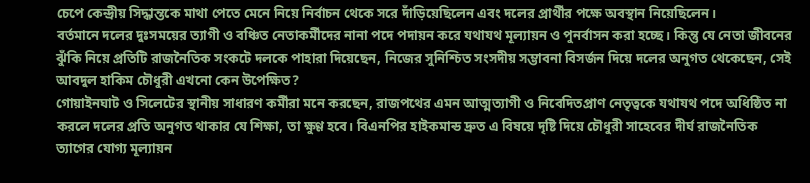চেপে কেন্দ্রীয় সিদ্ধান্তকে মাথা পেতে মেনে নিয়ে নির্বাচন থেকে সরে দাঁড়িয়েছিলেন এবং দলের প্রার্থীর পক্ষে অবস্থান নিয়েছিলেন।
বর্তমানে দলের দুঃসময়ের ত্যাগী ও বঞ্চিত নেতাকর্মীদের নানা পদে পদায়ন করে যথাযথ মূল্যায়ন ও পুনর্বাসন করা হচ্ছে। কিন্তু যে নেতা জীবনের ঝুঁকি নিয়ে প্রতিটি রাজনৈতিক সংকটে দলকে পাহারা দিয়েছেন, নিজের সুনিশ্চিত সংসদীয় সম্ভাবনা বিসর্জন দিয়ে দলের অনুগত থেকেছেন, সেই আবদুল হাকিম চৌধুরী এখনো কেন উপেক্ষিত?
গোয়াইনঘাট ও সিলেটের স্থানীয় সাধারণ কর্মীরা মনে করছেন, রাজপথের এমন আত্মত্যাগী ও নিবেদিতপ্রাণ নেতৃত্বকে যথাযথ পদে অধিষ্ঠিত না করলে দলের প্রতি অনুগত থাকার যে শিক্ষা, তা ক্ষুণ্ণ হবে। বিএনপির হাইকমান্ড দ্রুত এ বিষয়ে দৃষ্টি দিয়ে চৌধুরী সাহেবের দীর্ঘ রাজনৈতিক ত্যাগের যোগ্য মূল্যায়ন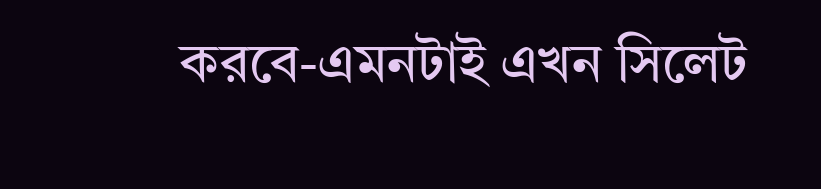করবে-এমনটাই এখন সিলেট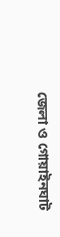জেলা ও গোয়াইনঘাট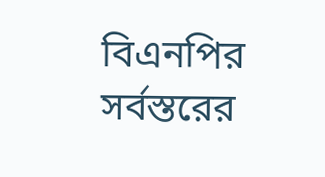বিএনপির সর্বস্তরের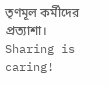তৃণমূল কর্মীদের প্রত্যাশা।
Sharing is caring!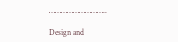………………………..

Design and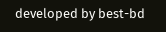developed by best-bd